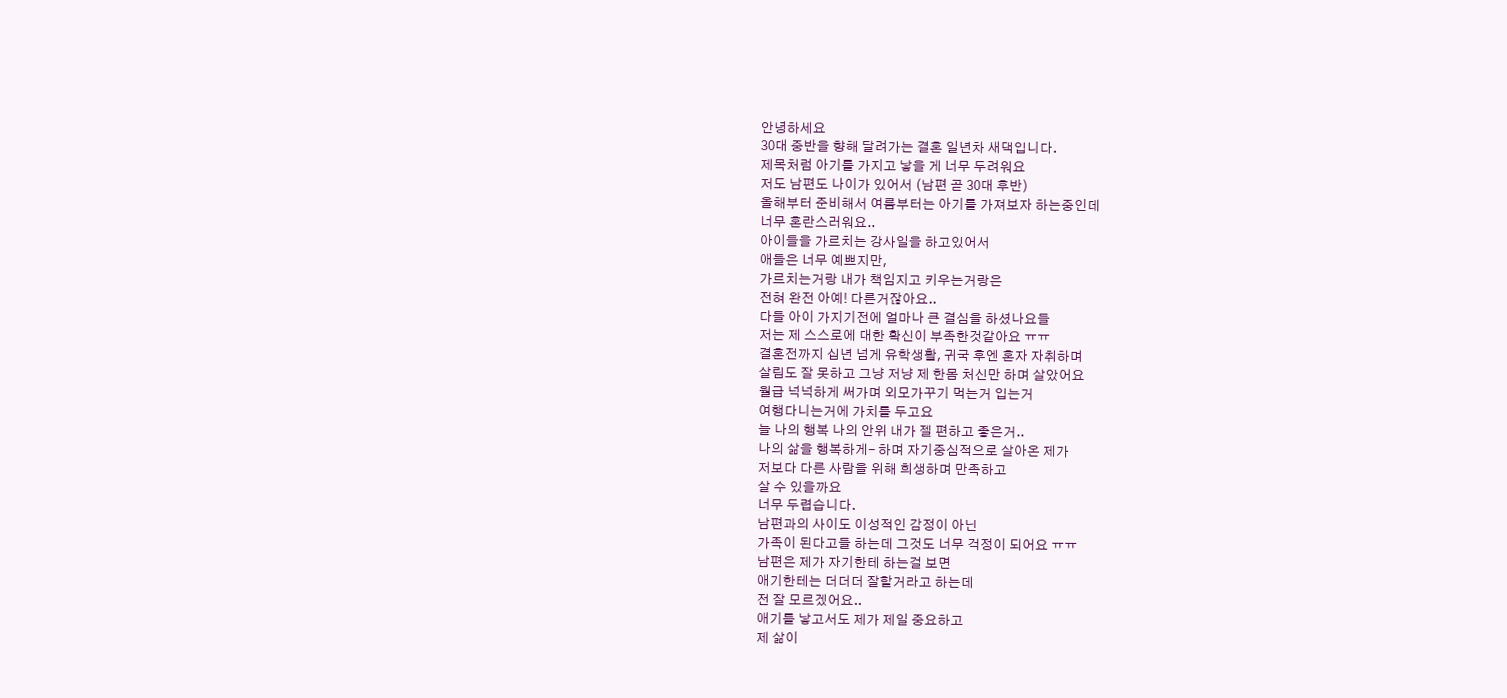안녕하세요
30대 중반을 향해 달려가는 결혼 일년차 새댁입니다.
제목처럼 아기를 가지고 낳을 게 너무 두려워요
저도 남편도 나이가 있어서 (남편 곧 30대 후반)
올해부터 준비해서 여름부터는 아기를 가져보자 하는중인데
너무 혼란스러워요..
아이들을 가르치는 강사일을 하고있어서
애들은 너무 예쁘지만,
가르치는거랑 내가 책임지고 키우는거랑은
전혀 완전 아예! 다른거잖아요..
다들 아이 가지기전에 얼마나 큰 결심을 하셨나요들
저는 제 스스로에 대한 확신이 부족한것같아요 ㅠㅠ
결혼전까지 십년 넘게 유학생활, 귀국 후엔 혼자 자취하며
살림도 잘 못하고 그냥 저냥 제 한몸 처신만 하며 살았어요
월급 넉넉하게 써가며 외모가꾸기 먹는거 입는거
여행다니는거에 가치를 두고요
늘 나의 행복 나의 안위 내가 젤 편하고 좋은거..
나의 삶을 행복하게- 하며 자기중심적으로 살아온 제가
저보다 다른 사람을 위해 희생하며 만족하고
살 수 있을까요
너무 두렵습니다.
남편과의 사이도 이성적인 감정이 아닌
가족이 된다고들 하는데 그것도 너무 걱정이 되어요 ㅠㅠ
남편은 제가 자기한테 하는걸 보면
애기한테는 더더더 잘할거라고 하는데
전 잘 모르겠어요..
애기를 낳고서도 제가 제일 중요하고
제 삶이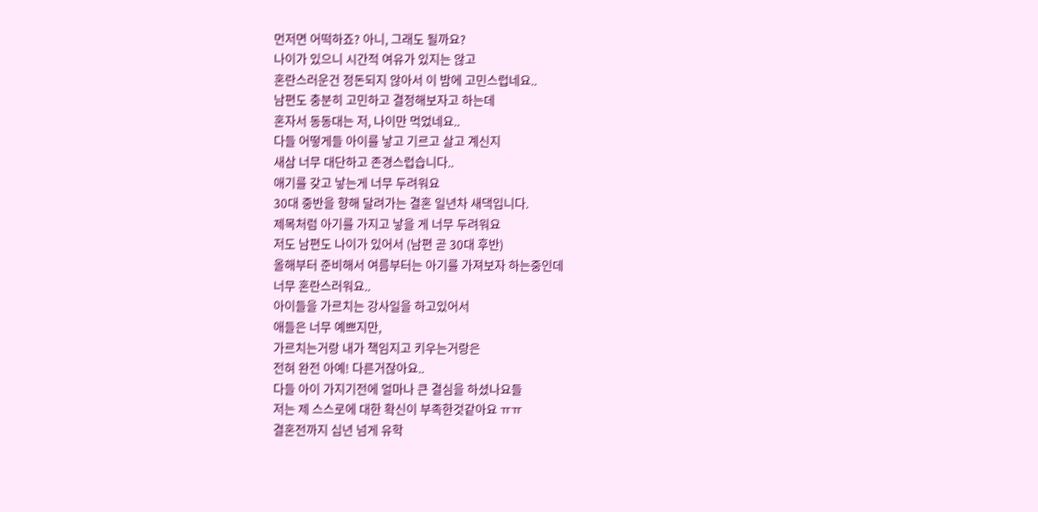먼저면 어떡하죠? 아니, 그래도 될까요?
나이가 있으니 시간적 여유가 있지는 않고
혼란스러운건 정돈되지 않아서 이 밤에 고민스럽네요..
남편도 충분히 고민하고 결정해보자고 하는데
혼자서 동동대는 저, 나이만 먹었네요..
다들 어떻게들 아이를 낳고 기르고 살고 계신지
새삼 너무 대단하고 존경스럽습니다..
애기를 갖고 낳는게 너무 두려워요
30대 중반을 향해 달려가는 결혼 일년차 새댁입니다.
제목처럼 아기를 가지고 낳을 게 너무 두려워요
저도 남편도 나이가 있어서 (남편 곧 30대 후반)
올해부터 준비해서 여름부터는 아기를 가져보자 하는중인데
너무 혼란스러워요..
아이들을 가르치는 강사일을 하고있어서
애들은 너무 예쁘지만,
가르치는거랑 내가 책임지고 키우는거랑은
전혀 완전 아예! 다른거잖아요..
다들 아이 가지기전에 얼마나 큰 결심을 하셨나요들
저는 제 스스로에 대한 확신이 부족한것같아요 ㅠㅠ
결혼전까지 십년 넘게 유학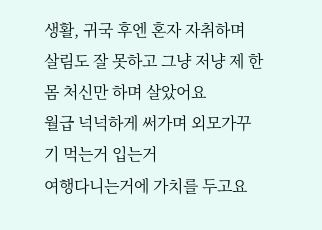생활, 귀국 후엔 혼자 자취하며
살림도 잘 못하고 그냥 저냥 제 한몸 처신만 하며 살았어요
월급 넉넉하게 써가며 외모가꾸기 먹는거 입는거
여행다니는거에 가치를 두고요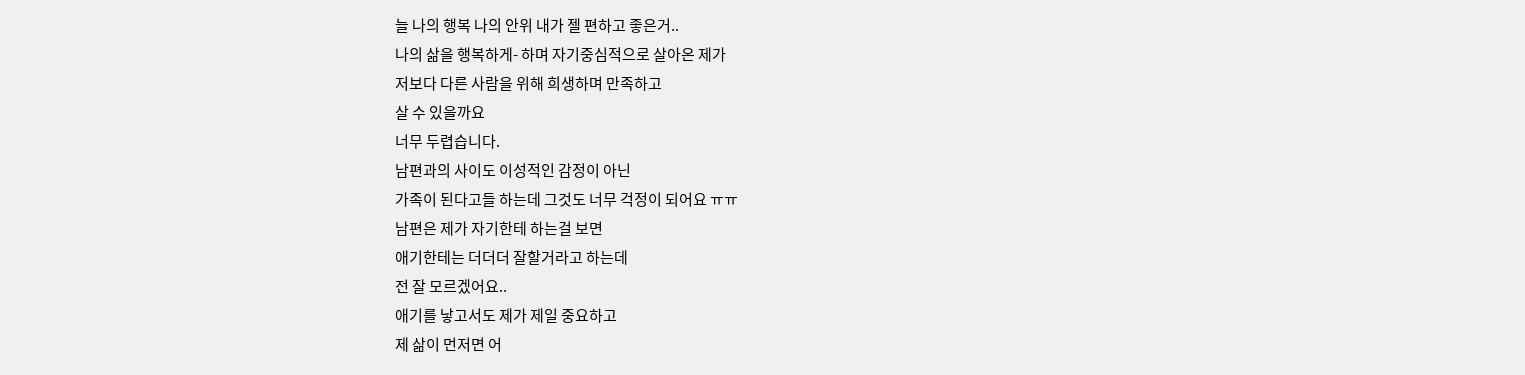늘 나의 행복 나의 안위 내가 젤 편하고 좋은거..
나의 삶을 행복하게- 하며 자기중심적으로 살아온 제가
저보다 다른 사람을 위해 희생하며 만족하고
살 수 있을까요
너무 두렵습니다.
남편과의 사이도 이성적인 감정이 아닌
가족이 된다고들 하는데 그것도 너무 걱정이 되어요 ㅠㅠ
남편은 제가 자기한테 하는걸 보면
애기한테는 더더더 잘할거라고 하는데
전 잘 모르겠어요..
애기를 낳고서도 제가 제일 중요하고
제 삶이 먼저면 어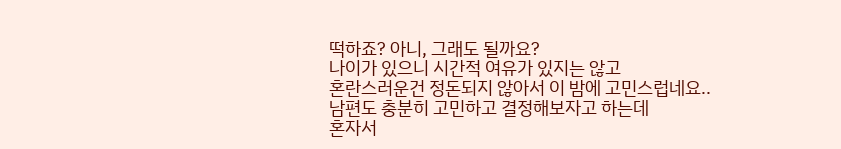떡하죠? 아니, 그래도 될까요?
나이가 있으니 시간적 여유가 있지는 않고
혼란스러운건 정돈되지 않아서 이 밤에 고민스럽네요..
남편도 충분히 고민하고 결정해보자고 하는데
혼자서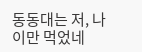동동대는 저, 나이만 먹었네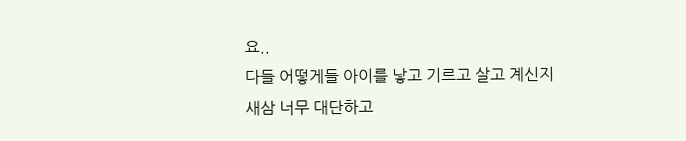요..
다들 어떻게들 아이를 낳고 기르고 살고 계신지
새삼 너무 대단하고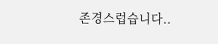존경스럽습니다..